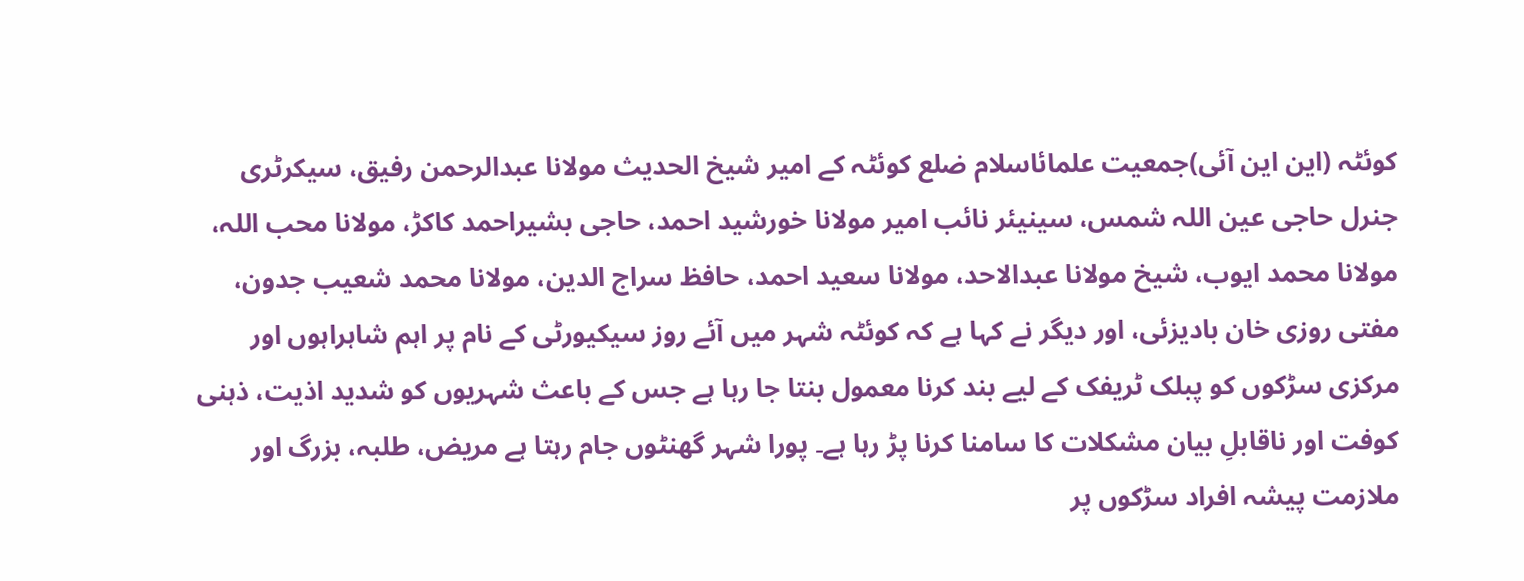کوئٹہ (این این آئی)جمعیت علمائاسلام ضلع کوئٹہ کے امیر شیخ الحدیث مولانا عبدالرحمن رفیق، سیکرٹری جنرل حاجی عین اللہ شمس، سینیئر نائب امیر مولانا خورشید احمد، حاجی بشیراحمد کاکڑ، مولانا محب اللہ، مولانا محمد ایوب، شیخ مولانا عبدالاحد، مولانا سعید احمد، حافظ سراج الدین، مولانا محمد شعیب جدون، مفتی روزی خان بادیزئی، اور دیگر نے کہا ہے کہ کوئٹہ شہر میں آئے روز سیکیورٹی کے نام پر اہم شاہراہوں اور مرکزی سڑکوں کو پبلک ٹریفک کے لیے بند کرنا معمول بنتا جا رہا ہے جس کے باعث شہریوں کو شدید اذیت، ذہنی کوفت اور ناقابلِ بیان مشکلات کا سامنا کرنا پڑ رہا ہے۔ پورا شہر گھنٹوں جام رہتا ہے مریض، طلبہ، بزرگ اور ملازمت پیشہ افراد سڑکوں پر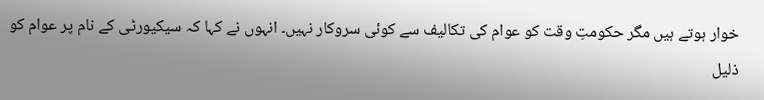خوار ہوتے ہیں مگر حکومتِ وقت کو عوام کی تکالیف سے کوئی سروکار نہیں۔ انہوں نے کہا کہ سیکیورٹی کے نام پر عوام کو ذلیل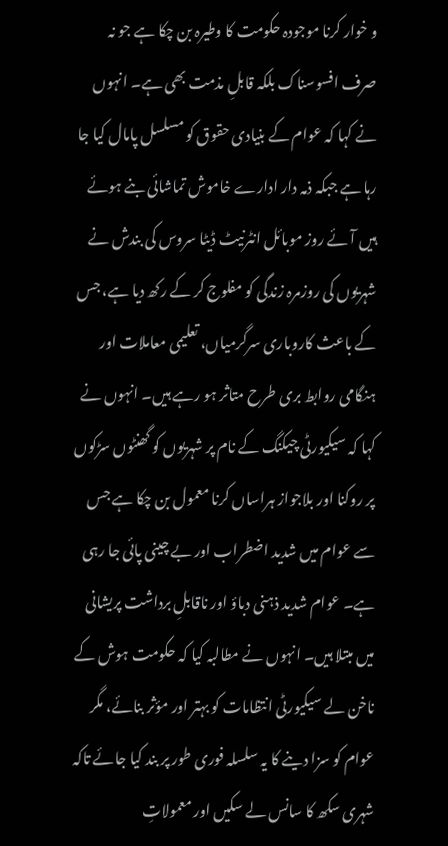و خوار کرنا موجودہ حکومت کا وطیرہ بن چکا ہے جو نہ صرف افسوسناک بلکہ قابلِ مذمت بھی ہے۔ انہوں نے کہا کہ عوام کے بنیادی حقوق کو مسلسل پامال کیا جا رہا ہے جبکہ ذمہ دار ادارے خاموش تماشائی بنے ہوئے ہیں آئے روز موبائل انٹرنیٹ ڈیٹا سروس کی بندش نے شہریوں کی روزمرہ زندگی کو مفلوج کر کے رکھ دیا ہے، جس کے باعث کاروباری سرگرمیاں، تعلیمی معاملات اور ہنگامی روابط بری طرح متاثر ہو رہے ہیں۔ انہوں نے کہا کہ سیکیورٹی چیکنگ کے نام پر شہریوں کو گھنٹوں سڑکوں پر روکنا اور بلاجواز ہراساں کرنا معمول بن چکا ہے جس سے عوام میں شدید اضطراب اور بے چینی پائی جا رہی ہے۔ عوام شدید ذہنی دباؤ اور ناقابلِ برداشت پریشانی میں مبتلا ہیں۔ انہوں نے مطالبہ کیا کہ حکومت ہوش کے ناخن لے سیکیورٹی انتظامات کو بہتر اور مؤثر بنائے، مگر عوام کو سزا دینے کا یہ سلسلہ فوری طور پر بند کیا جائے تاکہ شہری سکھ کا سانس لے سکیں اور معمولاتِ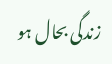زندگی بحال ہو